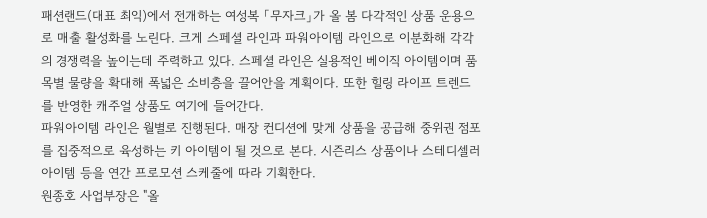패션랜드(대표 최익)에서 전개하는 여성복 「무자크」가 올 봄 다각적인 상품 운용으로 매출 활성화를 노린다. 크게 스페셜 라인과 파워아이템 라인으로 이분화해 각각의 경쟁력을 높이는데 주력하고 있다. 스페셜 라인은 실용적인 베이직 아이템이며 품목별 물량을 확대해 폭넓은 소비층을 끌어안을 계획이다. 또한 힐링 라이프 트렌드를 반영한 캐주얼 상품도 여기에 들어간다.
파워아이템 라인은 월별로 진행된다. 매장 컨디션에 맞게 상품을 공급해 중위권 점포를 집중적으로 육성하는 키 아이템이 될 것으로 본다. 시즌리스 상품이나 스테디셀러 아이템 등을 연간 프로모션 스케줄에 따라 기획한다.
원종호 사업부장은 "올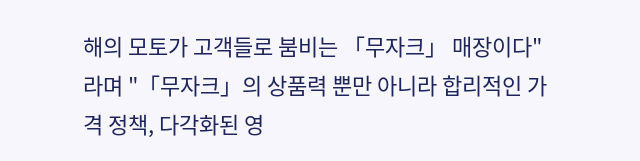해의 모토가 고객들로 붐비는 「무자크」 매장이다"라며 "「무자크」의 상품력 뿐만 아니라 합리적인 가격 정책, 다각화된 영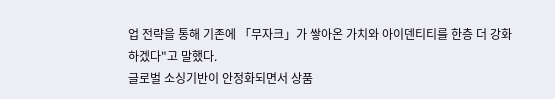업 전략을 통해 기존에 「무자크」가 쌓아온 가치와 아이덴티티를 한층 더 강화하겠다"고 말했다.
글로벌 소싱기반이 안정화되면서 상품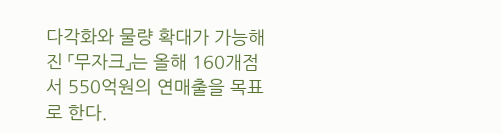다각화와 물량 확대가 가능해진 「무자크」는 올해 160개점서 550억원의 연매출을 목표로 한다.